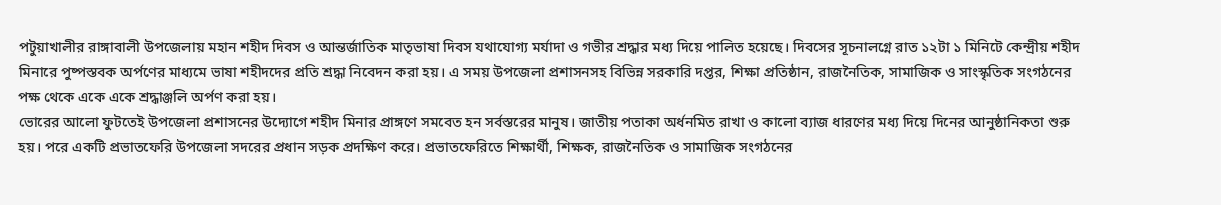পটুয়াখালীর রাঙ্গাবালী উপজেলায় মহান শহীদ দিবস ও আন্তর্জাতিক মাতৃভাষা দিবস যথাযোগ্য মর্যাদা ও গভীর শ্রদ্ধার মধ্য দিয়ে পালিত হয়েছে। দিবসের সূচনালগ্নে রাত ১২টা ১ মিনিটে কেন্দ্রীয় শহীদ মিনারে পুষ্পস্তবক অর্পণের মাধ্যমে ভাষা শহীদদের প্রতি শ্রদ্ধা নিবেদন করা হয়। এ সময় উপজেলা প্রশাসনসহ বিভিন্ন সরকারি দপ্তর, শিক্ষা প্রতিষ্ঠান, রাজনৈতিক, সামাজিক ও সাংস্কৃতিক সংগঠনের পক্ষ থেকে একে একে শ্রদ্ধাঞ্জলি অর্পণ করা হয়।
ভোরের আলো ফুটতেই উপজেলা প্রশাসনের উদ্যোগে শহীদ মিনার প্রাঙ্গণে সমবেত হন সর্বস্তরের মানুষ। জাতীয় পতাকা অর্ধনমিত রাখা ও কালো ব্যাজ ধারণের মধ্য দিয়ে দিনের আনুষ্ঠানিকতা শুরু হয়। পরে একটি প্রভাতফেরি উপজেলা সদরের প্রধান সড়ক প্রদক্ষিণ করে। প্রভাতফেরিতে শিক্ষার্থী, শিক্ষক, রাজনৈতিক ও সামাজিক সংগঠনের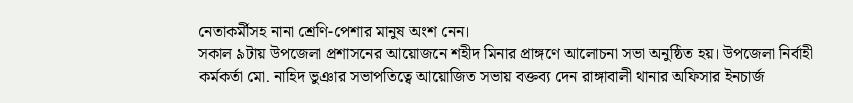নেতাকর্মীসহ নানা শ্রেণি-পেশার মানুষ অংশ নেন।
সকাল ৯টায় উপজেলা প্রশাসনের আয়োজনে শহীদ মিনার প্রাঙ্গণে আলোচনা সভা অনুষ্ঠিত হয়। উপজেলা নির্বাহী কর্মকর্তা মো. নাহিদ ভুঞার সভাপতিত্বে আয়োজিত সভায় বক্তব্য দেন রাঙ্গাবালী থানার অফিসার ইনচার্জ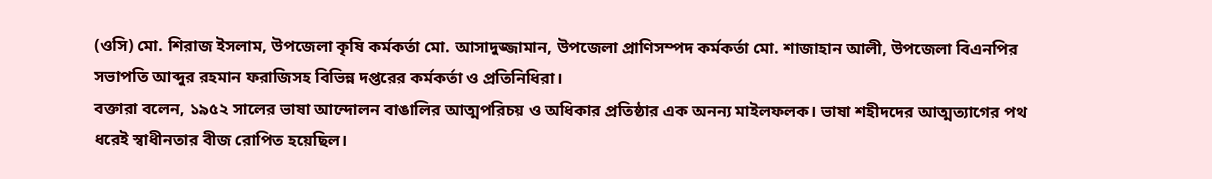(ওসি) মো. শিরাজ ইসলাম, উপজেলা কৃষি কর্মকর্তা মো. আসাদুজ্জামান, উপজেলা প্রাণিসম্পদ কর্মকর্তা মো. শাজাহান আলী, উপজেলা বিএনপির সভাপতি আব্দুর রহমান ফরাজিসহ বিভিন্ন দপ্তরের কর্মকর্তা ও প্রতিনিধিরা।
বক্তারা বলেন, ১৯৫২ সালের ভাষা আন্দোলন বাঙালির আত্মপরিচয় ও অধিকার প্রতিষ্ঠার এক অনন্য মাইলফলক। ভাষা শহীদদের আত্মত্যাগের পথ ধরেই স্বাধীনতার বীজ রোপিত হয়েছিল।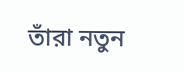তাঁরা নতুন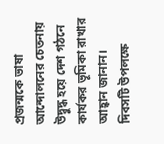প্রজন্মকে ভাষা আন্দোলনের চেতনায় উদ্বুদ্ধ হয়ে দেশ গঠনে কার্যকর ভূমিকা রাখার আহ্বান জানান।
দিবসটি উপলক্ষে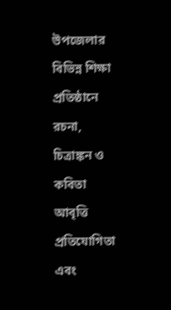উপজেলার বিভিন্ন শিক্ষা প্রতিষ্ঠানে রচনা, চিত্রাঙ্কন ও কবিতা আবৃত্তি প্রতিযোগিতা এবং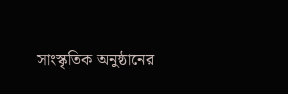সাংস্কৃতিক অনুষ্ঠানের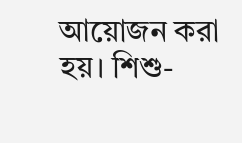আয়োজন করা হয়। শিশু-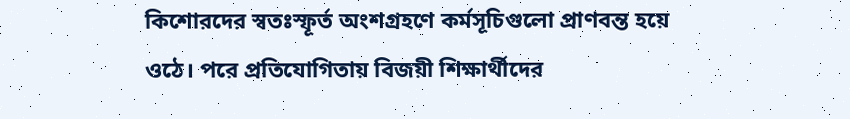কিশোরদের স্বতঃস্ফূর্ত অংশগ্রহণে কর্মসূচিগুলো প্রাণবন্ত হয়ে ওঠে। পরে প্রতিযোগিতায় বিজয়ী শিক্ষার্থীদের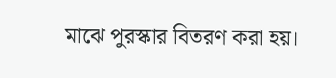মাঝে পুরস্কার বিতরণ করা হয়।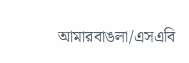আমারবাঙলা/এসএবি